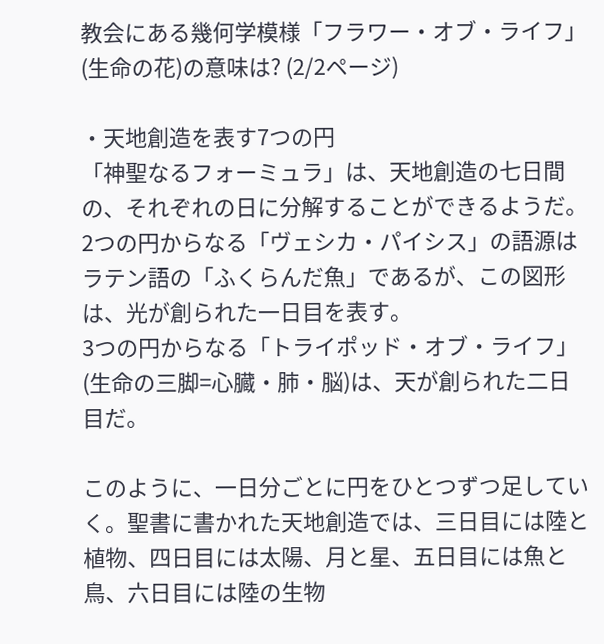教会にある幾何学模様「フラワー・オブ・ライフ」(生命の花)の意味は? (2/2ページ)

・天地創造を表す7つの円
「神聖なるフォーミュラ」は、天地創造の七日間の、それぞれの日に分解することができるようだ。
2つの円からなる「ヴェシカ・パイシス」の語源はラテン語の「ふくらんだ魚」であるが、この図形は、光が創られた一日目を表す。
3つの円からなる「トライポッド・オブ・ライフ」(生命の三脚=心臓・肺・脳)は、天が創られた二日目だ。

このように、一日分ごとに円をひとつずつ足していく。聖書に書かれた天地創造では、三日目には陸と植物、四日目には太陽、月と星、五日目には魚と鳥、六日目には陸の生物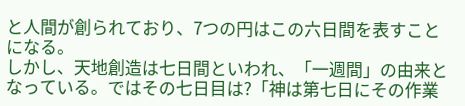と人間が創られており、7つの円はこの六日間を表すことになる。
しかし、天地創造は七日間といわれ、「一週間」の由来となっている。ではその七日目は?「神は第七日にその作業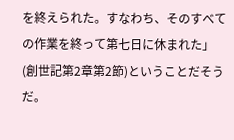を終えられた。すなわち、そのすべての作業を終って第七日に休まれた」(創世記第2章第2節)ということだそうだ。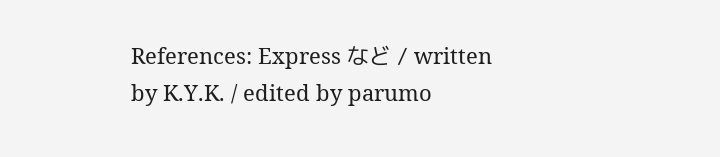References: Express など / written by K.Y.K. / edited by parumo